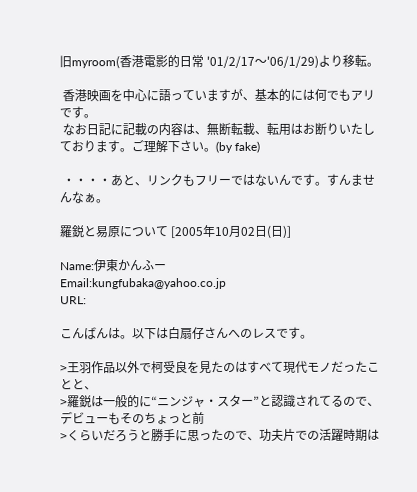旧myroom(香港電影的日常 '01/2/17〜'06/1/29)より移転。

 香港映画を中心に語っていますが、基本的には何でもアリです。
 なお日記に記載の内容は、無断転載、転用はお断りいたしております。ご理解下さい。(by fake)

 ・・・・あと、リンクもフリーではないんです。すんませんなぁ。

羅鋭と易原について [2005年10月02日(日)]

Name:伊東かんふー
Email:kungfubaka@yahoo.co.jp
URL:

こんばんは。以下は白扇仔さんへのレスです。

>王羽作品以外で柯受良を見たのはすべて現代モノだったことと、
>羅鋭は一般的に“ニンジャ・スター”と認識されてるので、デビューもそのちょっと前
>くらいだろうと勝手に思ったので、功夫片での活躍時期は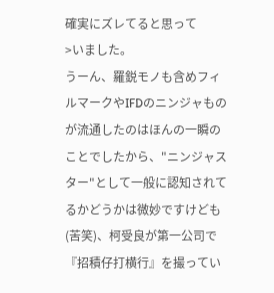確実にズレてると思って
>いました。
うーん、羅鋭モノも含めフィルマークやIFDのニンジャものが流通したのはほんの一瞬のことでしたから、"ニンジャスター"として一般に認知されてるかどうかは微妙ですけども(苦笑)、柯受良が第一公司で『招積仔打横行』を撮ってい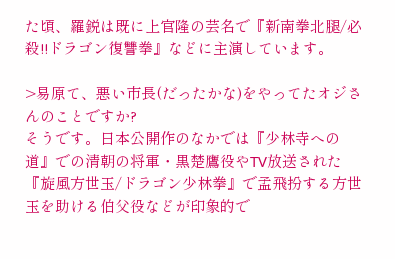た頃、羅鋭は既に上官隆の芸名で『新南拳北腿/必殺!!ドラゴン復讐拳』などに主演しています。

>易原て、悪い市長(だったかな)をやってたオジさんのことですか?
そうです。日本公開作のなかでは『少林寺への道』での清朝の将軍・黒楚鷹役やTV放送された『旋風方世玉/ドラゴン少林拳』で孟飛扮する方世玉を助ける伯父役などが印象的で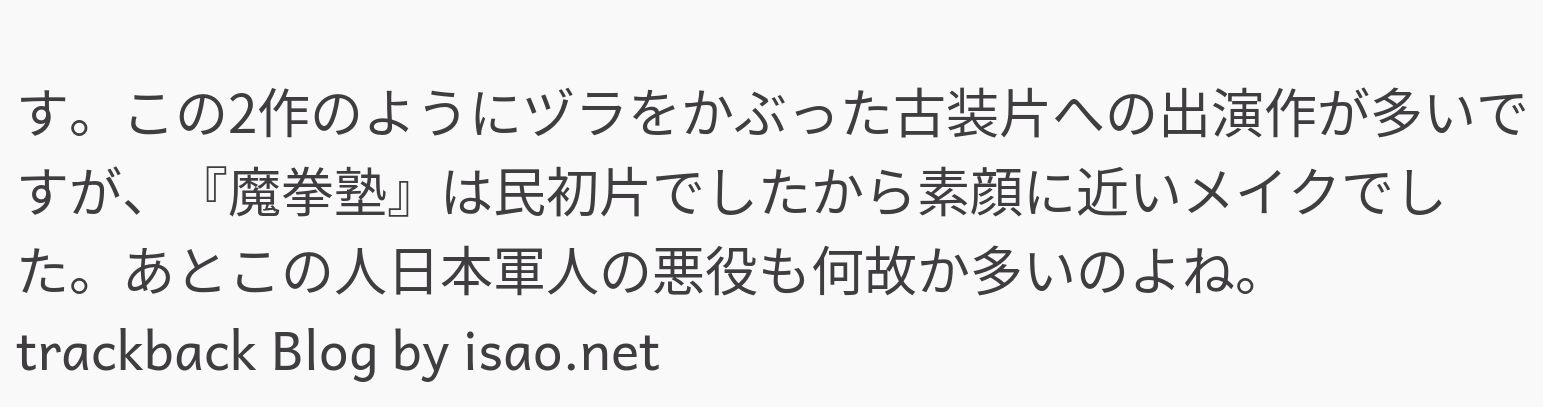す。この2作のようにヅラをかぶった古装片への出演作が多いですが、『魔拳塾』は民初片でしたから素顔に近いメイクでした。あとこの人日本軍人の悪役も何故か多いのよね。
trackback Blog by isao.net